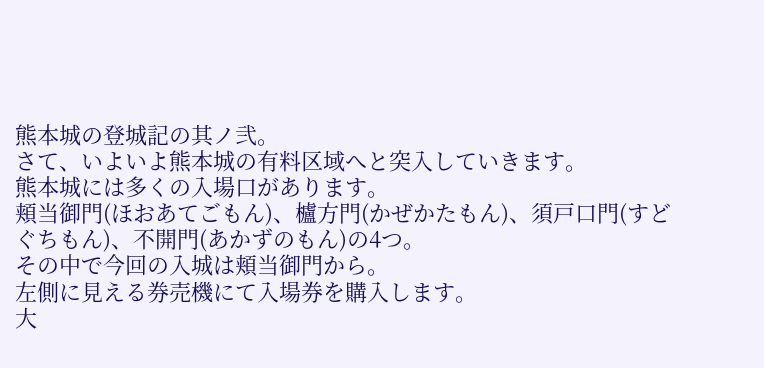熊本城の登城記の其ノ弐。
さて、いよいよ熊本城の有料区域へと突入していきます。
熊本城には多くの入場口があります。
頬当御門(ほおあてごもん)、櫨方門(かぜかたもん)、須戸口門(すどぐちもん)、不開門(あかずのもん)の4つ。
その中で今回の入城は頬当御門から。
左側に見える券売機にて入場券を購入します。
大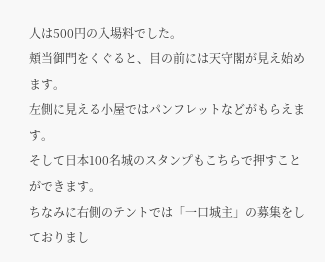人は500円の入場料でした。
頬当御門をくぐると、目の前には天守閣が見え始めます。
左側に見える小屋ではパンフレットなどがもらえます。
そして日本100名城のスタンプもこちらで押すことができます。
ちなみに右側のテントでは「一口城主」の募集をしておりまし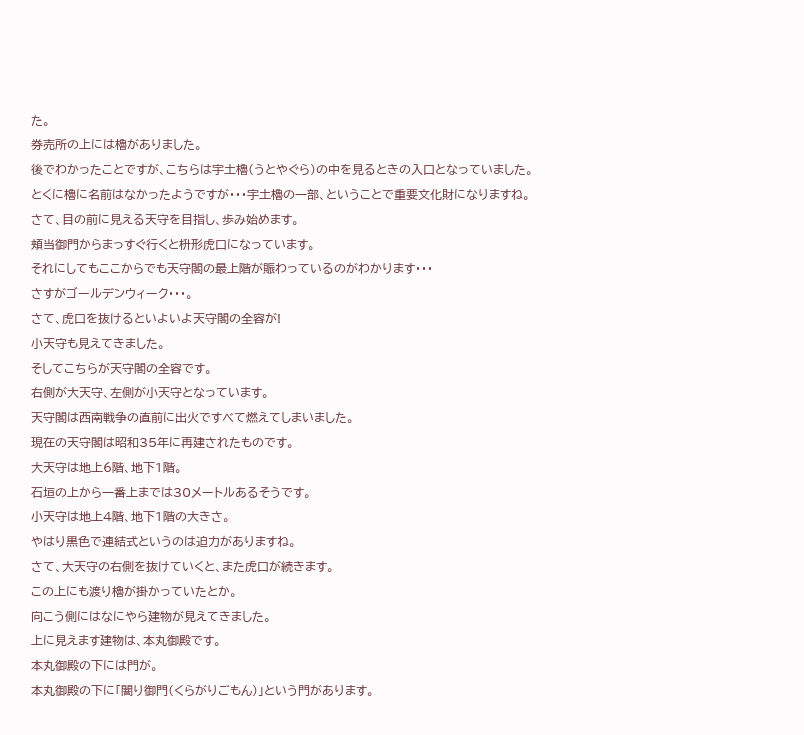た。
券売所の上には櫓がありました。
後でわかったことですが、こちらは宇土櫓(うとやぐら)の中を見るときの入口となっていました。
とくに櫓に名前はなかったようですが・・・宇土櫓の一部、ということで重要文化財になりますね。
さて、目の前に見える天守を目指し、歩み始めます。
頬当御門からまっすぐ行くと枡形虎口になっています。
それにしてもここからでも天守閣の最上階が賑わっているのがわかります・・・
さすがゴールデンウィーク・・・。
さて、虎口を抜けるといよいよ天守閣の全容が!
小天守も見えてきました。
そしてこちらが天守閣の全容です。
右側が大天守、左側が小天守となっています。
天守閣は西南戦争の直前に出火ですべて燃えてしまいました。
現在の天守閣は昭和35年に再建されたものです。
大天守は地上6階、地下1階。
石垣の上から一番上までは30メートルあるそうです。
小天守は地上4階、地下1階の大きさ。
やはり黒色で連結式というのは迫力がありますね。
さて、大天守の右側を抜けていくと、また虎口が続きます。
この上にも渡り櫓が掛かっていたとか。
向こう側にはなにやら建物が見えてきました。
上に見えます建物は、本丸御殿です。
本丸御殿の下には門が。
本丸御殿の下に「闇り御門(くらがりごもん)」という門があります。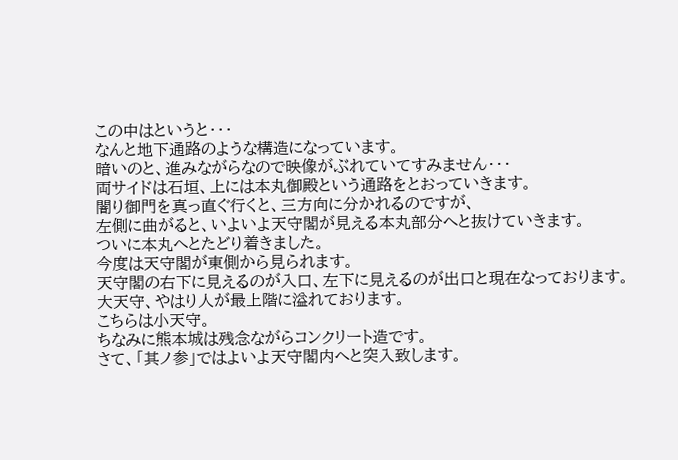この中はというと・・・
なんと地下通路のような構造になっています。
暗いのと、進みながらなので映像がぶれていてすみません・・・
両サイドは石垣、上には本丸御殿という通路をとおっていきます。
闇り御門を真っ直ぐ行くと、三方向に分かれるのですが、
左側に曲がると、いよいよ天守閣が見える本丸部分へと抜けていきます。
ついに本丸へとたどり着きました。
今度は天守閣が東側から見られます。
天守閣の右下に見えるのが入口、左下に見えるのが出口と現在なっております。
大天守、やはり人が最上階に溢れております。
こちらは小天守。
ちなみに熊本城は残念ながらコンクリート造です。
さて、「其ノ参」ではよいよ天守閣内へと突入致します。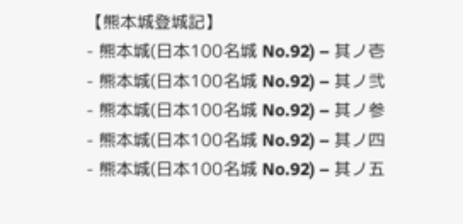【熊本城登城記】
- 熊本城(日本100名城 No.92) – 其ノ壱
- 熊本城(日本100名城 No.92) – 其ノ弐
- 熊本城(日本100名城 No.92) – 其ノ参
- 熊本城(日本100名城 No.92) – 其ノ四
- 熊本城(日本100名城 No.92) – 其ノ五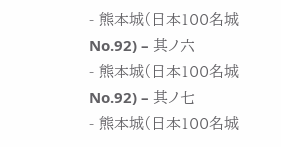- 熊本城(日本100名城 No.92) – 其ノ六
- 熊本城(日本100名城 No.92) – 其ノ七
- 熊本城(日本100名城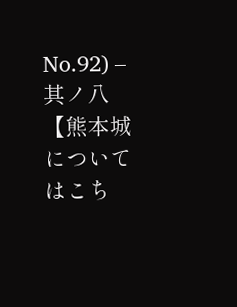No.92) – 其ノ八
【熊本城 についてはこち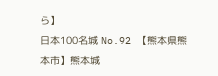ら】
日本100名城 No.92 【熊本県熊本市】熊本城